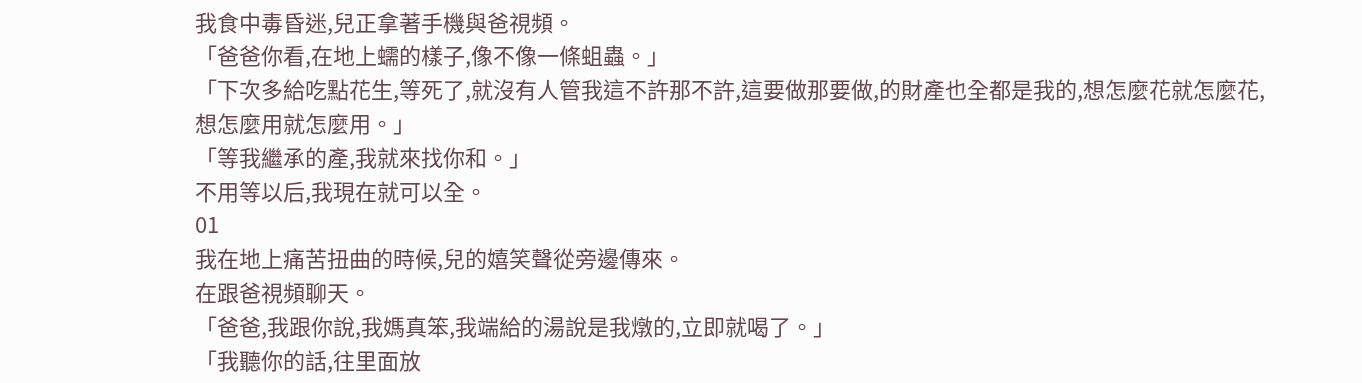我食中毒昏迷,兒正拿著手機與爸視頻。
「爸爸你看,在地上蠕的樣子,像不像一條蛆蟲。」
「下次多給吃點花生,等死了,就沒有人管我這不許那不許,這要做那要做,的財產也全都是我的,想怎麼花就怎麼花,想怎麼用就怎麼用。」
「等我繼承的產,我就來找你和。」
不用等以后,我現在就可以全。
01
我在地上痛苦扭曲的時候,兒的嬉笑聲從旁邊傳來。
在跟爸視頻聊天。
「爸爸,我跟你說,我媽真笨,我端給的湯說是我燉的,立即就喝了。」
「我聽你的話,往里面放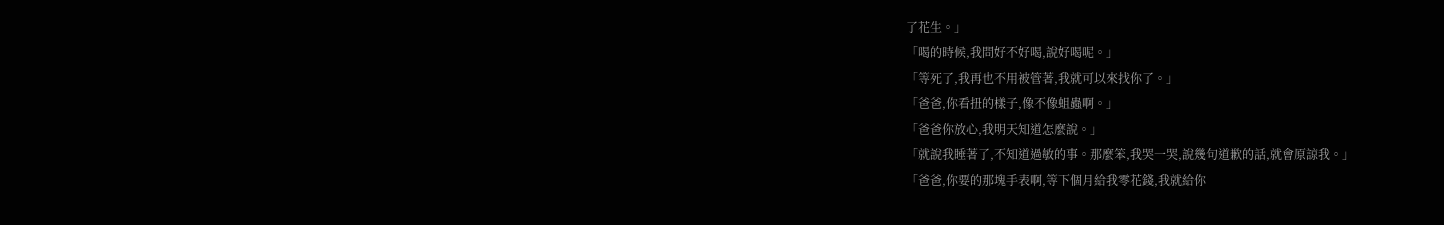了花生。」
「喝的時候,我問好不好喝,說好喝呢。」
「等死了,我再也不用被管著,我就可以來找你了。」
「爸爸,你看扭的樣子,像不像蛆蟲啊。」
「爸爸你放心,我明天知道怎麼說。」
「就說我睡著了,不知道過敏的事。那麼笨,我哭一哭,說幾句道歉的話,就會原諒我。」
「爸爸,你要的那塊手表啊,等下個月給我零花錢,我就給你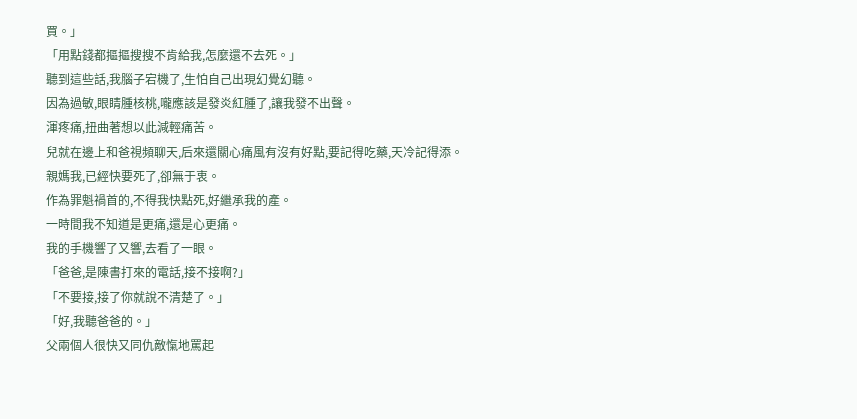買。」
「用點錢都摳摳搜搜不肯給我,怎麼還不去死。」
聽到這些話,我腦子宕機了,生怕自己出現幻覺幻聽。
因為過敏,眼睛腫核桃,嚨應該是發炎紅腫了,讓我發不出聲。
渾疼痛,扭曲著想以此減輕痛苦。
兒就在邊上和爸視頻聊天,后來還關心痛風有沒有好點,要記得吃藥,天冷記得添。
親媽我,已經快要死了,卻無于衷。
作為罪魁禍首的,不得我快點死,好繼承我的產。
一時間我不知道是更痛,還是心更痛。
我的手機響了又響,去看了一眼。
「爸爸,是陳書打來的電話,接不接啊?」
「不要接,接了你就說不清楚了。」
「好,我聽爸爸的。」
父兩個人很快又同仇敵愾地罵起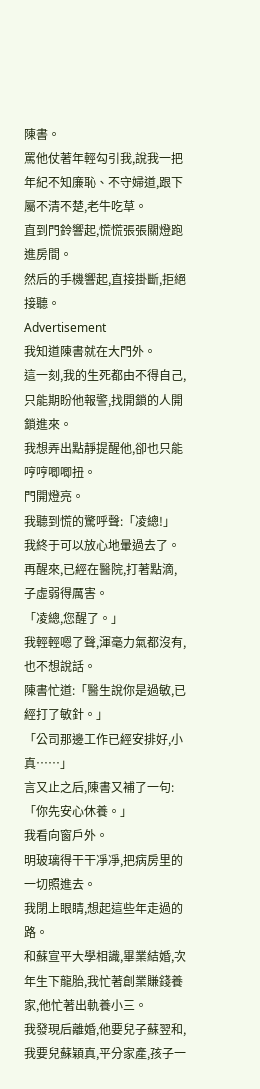陳書。
罵他仗著年輕勾引我,說我一把年紀不知廉恥、不守婦道,跟下屬不清不楚,老牛吃草。
直到門鈴響起,慌慌張張關燈跑進房間。
然后的手機響起,直接掛斷,拒絕接聽。
Advertisement
我知道陳書就在大門外。
這一刻,我的生死都由不得自己,只能期盼他報警,找開鎖的人開鎖進來。
我想弄出點靜提醒他,卻也只能哼哼唧唧扭。
門開燈亮。
我聽到慌的驚呼聲:「凌總!」
我終于可以放心地暈過去了。
再醒來,已經在醫院,打著點滴,子虛弱得厲害。
「凌總,您醒了。」
我輕輕嗯了聲,渾毫力氣都沒有,也不想說話。
陳書忙道:「醫生說你是過敏,已經打了敏針。」
「公司那邊工作已經安排好,小真……」
言又止之后,陳書又補了一句:「你先安心休養。」
我看向窗戶外。
明玻璃得干干凈凈,把病房里的一切照進去。
我閉上眼睛,想起這些年走過的路。
和蘇宣平大學相識,畢業結婚,次年生下龍胎,我忙著創業賺錢養家,他忙著出軌養小三。
我發現后離婚,他要兒子蘇翌和,我要兒蘇穎真,平分家產,孩子一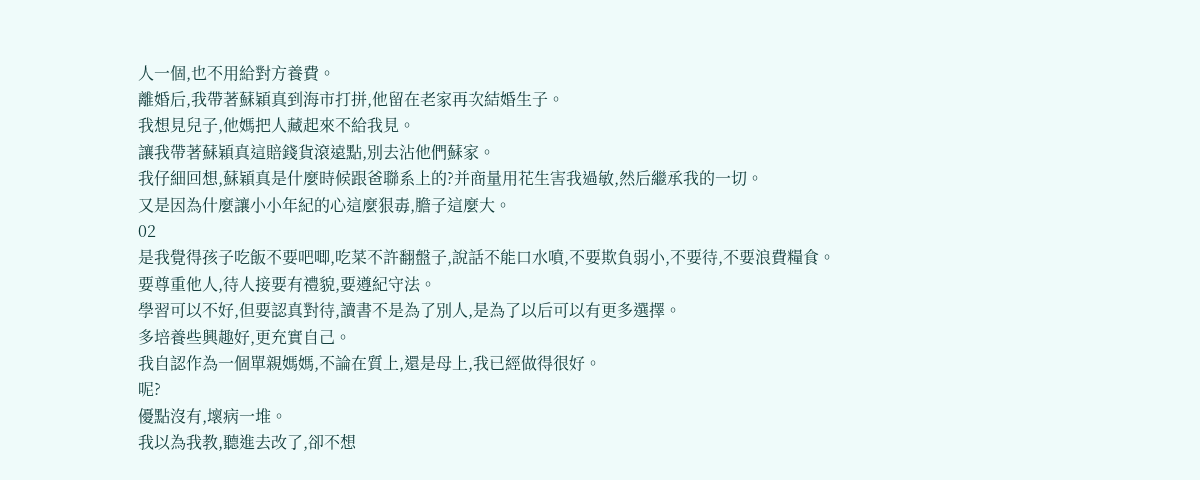人一個,也不用給對方養費。
離婚后,我帶著蘇穎真到海市打拼,他留在老家再次結婚生子。
我想見兒子,他媽把人藏起來不給我見。
讓我帶著蘇穎真這賠錢貨滾遠點,別去沾他們蘇家。
我仔細回想,蘇穎真是什麼時候跟爸聯系上的?并商量用花生害我過敏,然后繼承我的一切。
又是因為什麼讓小小年紀的心這麼狠毒,膽子這麼大。
02
是我覺得孩子吃飯不要吧唧,吃菜不許翻盤子,說話不能口水噴,不要欺負弱小,不要待,不要浪費糧食。
要尊重他人,待人接要有禮貌,要遵紀守法。
學習可以不好,但要認真對待,讀書不是為了別人,是為了以后可以有更多選擇。
多培養些興趣好,更充實自己。
我自認作為一個單親媽媽,不論在質上,還是母上,我已經做得很好。
呢?
優點沒有,壞病一堆。
我以為我教,聽進去改了,卻不想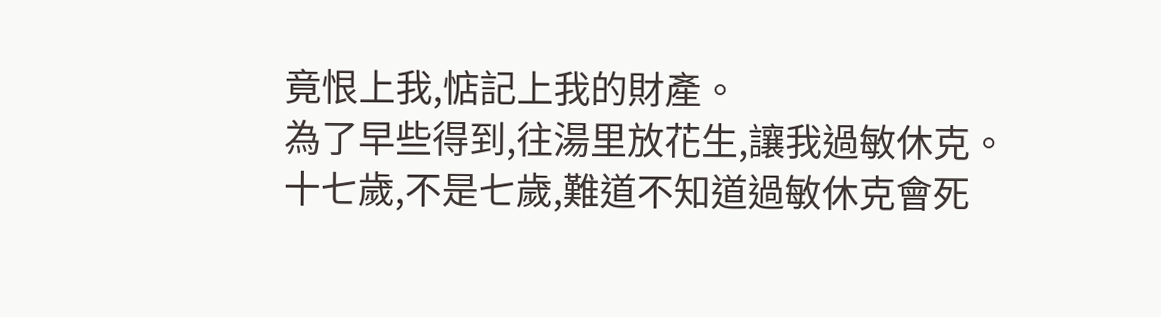竟恨上我,惦記上我的財產。
為了早些得到,往湯里放花生,讓我過敏休克。
十七歲,不是七歲,難道不知道過敏休克會死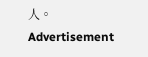人。
Advertisement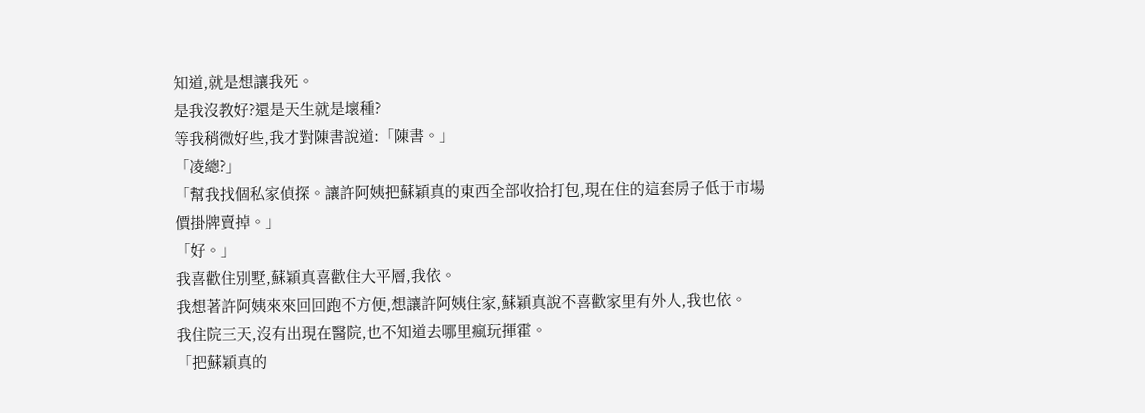知道,就是想讓我死。
是我沒教好?還是天生就是壞種?
等我稍微好些,我才對陳書說道:「陳書。」
「凌總?」
「幫我找個私家偵探。讓許阿姨把蘇穎真的東西全部收拾打包,現在住的這套房子低于市場價掛牌賣掉。」
「好。」
我喜歡住別墅,蘇穎真喜歡住大平層,我依。
我想著許阿姨來來回回跑不方便,想讓許阿姨住家,蘇穎真說不喜歡家里有外人,我也依。
我住院三天,沒有出現在醫院,也不知道去哪里瘋玩揮霍。
「把蘇穎真的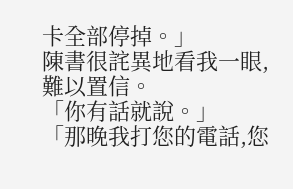卡全部停掉。」
陳書很詫異地看我一眼,難以置信。
「你有話就說。」
「那晚我打您的電話,您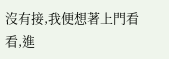沒有接,我便想著上門看看,進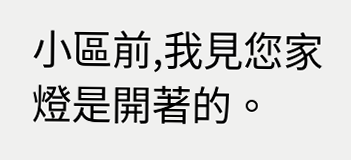小區前,我見您家燈是開著的。